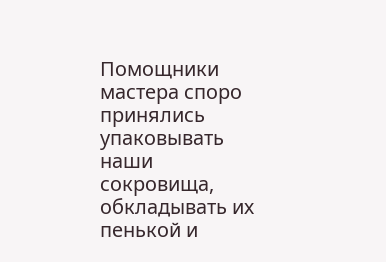Помощники мастера споро принялись упаковывать наши сокровища, обкладывать их пенькой и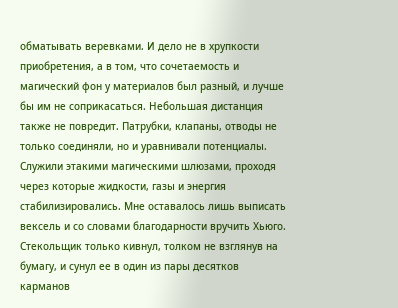обматывать веревками. И дело не в хрупкости приобретения, а в том, что сочетаемость и магический фон у материалов был разный, и лучше бы им не соприкасаться. Небольшая дистанция также не повредит. Патрубки, клапаны, отводы не только соединяли, но и уравнивали потенциалы. Служили этакими магическими шлюзами, проходя через которые жидкости, газы и энергия стабилизировались. Мне оставалось лишь выписать вексель и со словами благодарности вручить Хьюго. Стекольщик только кивнул, толком не взглянув на бумагу, и сунул ее в один из пары десятков карманов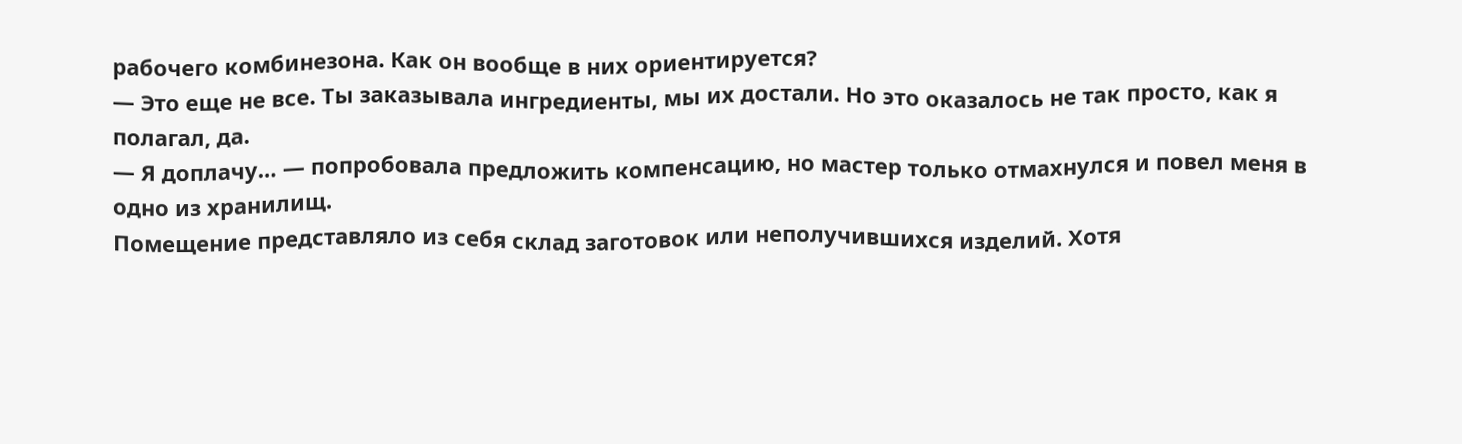рабочего комбинезона. Как он вообще в них ориентируется?
— Это еще не все. Ты заказывала ингредиенты, мы их достали. Но это оказалось не так просто, как я полагал, да.
— Я доплачу… — попробовала предложить компенсацию, но мастер только отмахнулся и повел меня в одно из хранилищ.
Помещение представляло из себя склад заготовок или неполучившихся изделий. Хотя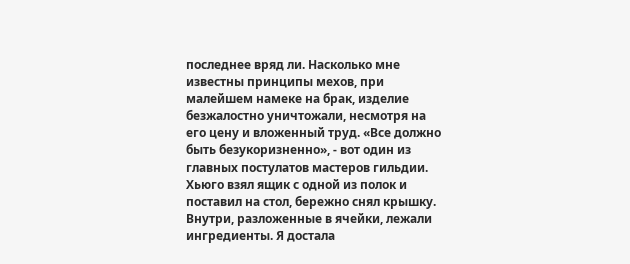последнее вряд ли. Насколько мне известны принципы мехов, при малейшем намеке на брак, изделие безжалостно уничтожали, несмотря на его цену и вложенный труд. «Все должно быть безукоризненно», - вот один из главных постулатов мастеров гильдии.
Хьюго взял ящик с одной из полок и поставил на стол, бережно снял крышку. Внутри, разложенные в ячейки, лежали ингредиенты. Я достала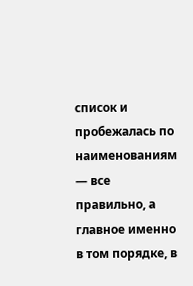список и пробежалась по наименованиям — все правильно, а главное именно в том порядке, в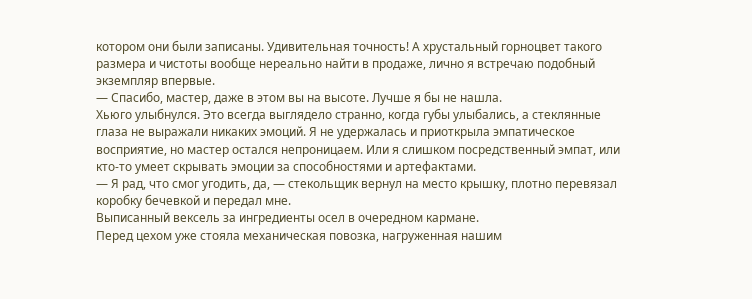котором они были записаны. Удивительная точность! А хрустальный горноцвет такого размера и чистоты вообще нереально найти в продаже, лично я встречаю подобный экземпляр впервые.
— Спасибо, мастер, даже в этом вы на высоте. Лучше я бы не нашла.
Хьюго улыбнулся. Это всегда выглядело странно, когда губы улыбались, а стеклянные глаза не выражали никаких эмоций. Я не удержалась и приоткрыла эмпатическое восприятие, но мастер остался непроницаем. Или я слишком посредственный эмпат, или кто-то умеет скрывать эмоции за способностями и артефактами.
— Я рад, что смог угодить, да, — стекольщик вернул на место крышку, плотно перевязал коробку бечевкой и передал мне.
Выписанный вексель за ингредиенты осел в очередном кармане.
Перед цехом уже стояла механическая повозка, нагруженная нашим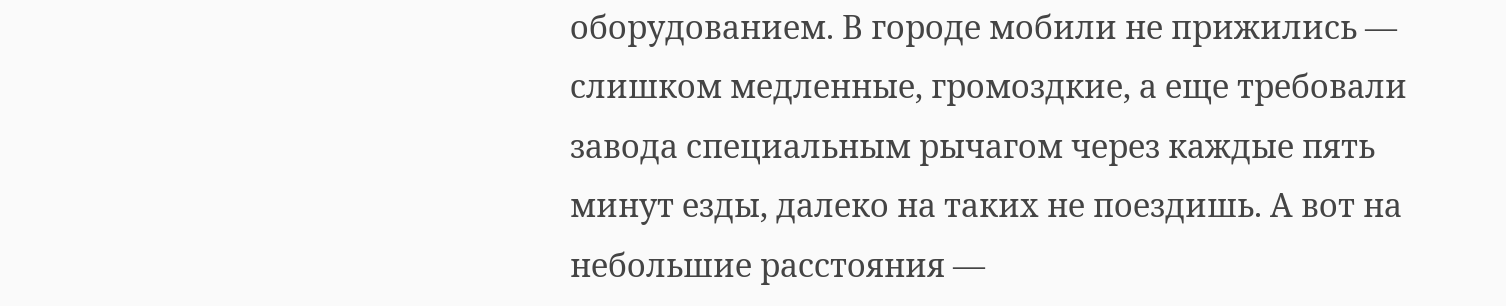оборудованием. В городе мобили не прижились — слишком медленные, громоздкие, а еще требовали завода специальным рычагом через каждые пять минут езды, далеко на таких не поездишь. А вот на небольшие расстояния —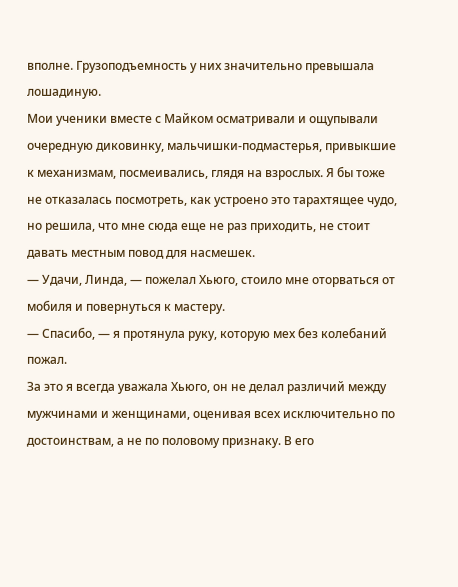вполне. Грузоподъемность у них значительно превышала лошадиную.
Мои ученики вместе с Майком осматривали и ощупывали очередную диковинку, мальчишки-подмастерья, привыкшие к механизмам, посмеивались, глядя на взрослых. Я бы тоже не отказалась посмотреть, как устроено это тарахтящее чудо, но решила, что мне сюда еще не раз приходить, не стоит давать местным повод для насмешек.
— Удачи, Линда, — пожелал Хьюго, стоило мне оторваться от мобиля и повернуться к мастеру.
— Спасибо, — я протянула руку, которую мех без колебаний пожал.
За это я всегда уважала Хьюго, он не делал различий между мужчинами и женщинами, оценивая всех исключительно по достоинствам, а не по половому признаку. В его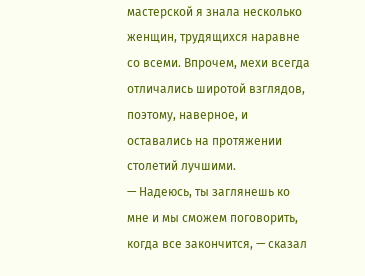мастерской я знала несколько женщин, трудящихся наравне со всеми. Впрочем, мехи всегда отличались широтой взглядов, поэтому, наверное, и оставались на протяжении столетий лучшими.
— Надеюсь, ты заглянешь ко мне и мы сможем поговорить, когда все закончится, — сказал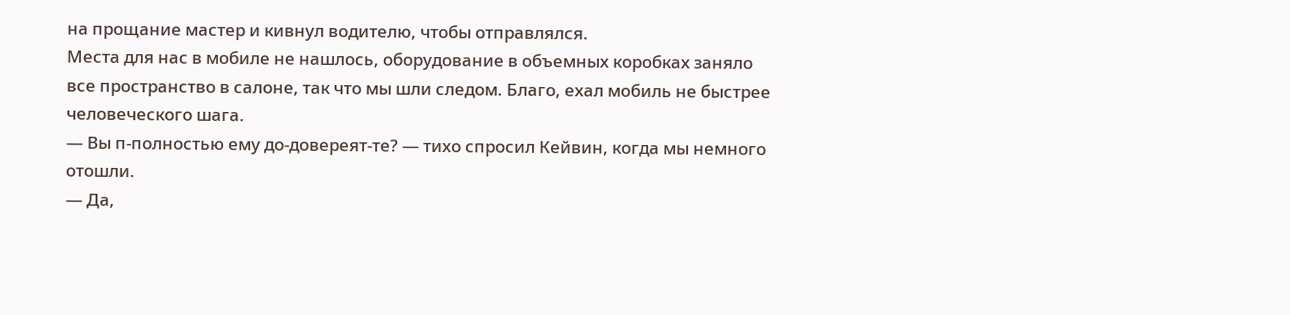на прощание мастер и кивнул водителю, чтобы отправлялся.
Места для нас в мобиле не нашлось, оборудование в объемных коробках заняло все пространство в салоне, так что мы шли следом. Благо, ехал мобиль не быстрее человеческого шага.
— Вы п-полностью ему до-довереят-те? — тихо спросил Кейвин, когда мы немного отошли.
— Да,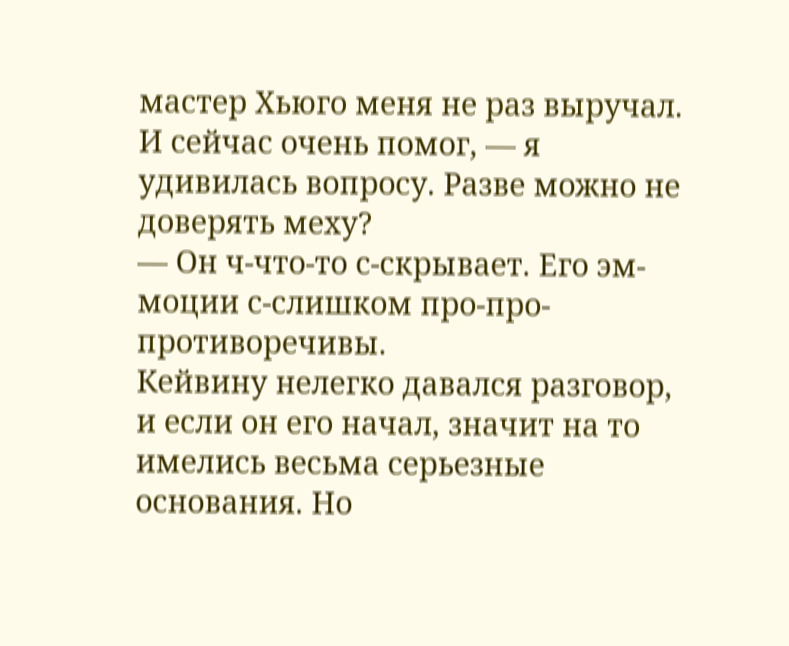мастер Хьюго меня не раз выручал. И сейчас очень помог, — я удивилась вопросу. Разве можно не доверять меху?
— Он ч-что-то с-скрывает. Его эм-моции с-слишком про-про-противоречивы.
Кейвину нелегко давался разговор, и если он его начал, значит на то имелись весьма серьезные основания. Но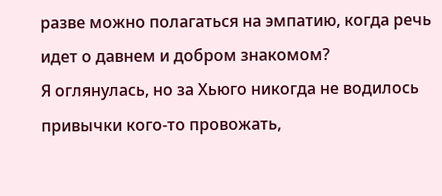разве можно полагаться на эмпатию, когда речь идет о давнем и добром знакомом?
Я оглянулась, но за Хьюго никогда не водилось привычки кого-то провожать,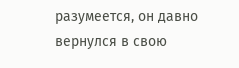разумеется, он давно вернулся в свою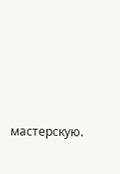мастерскую.